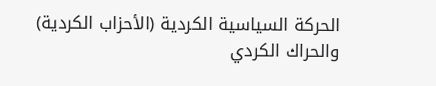الحركة السياسية الكردية (الأحزاب الكردية) والحراك الكردي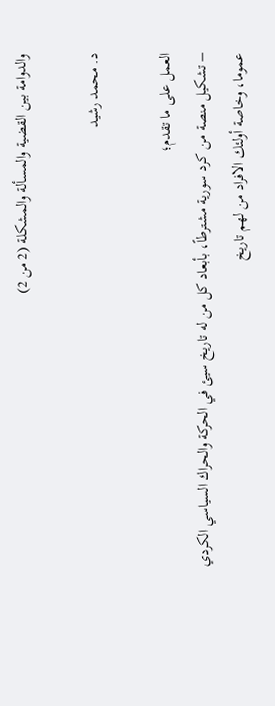والدوامة بين القضية والمسألة والمشكلة (2 من 2)

د. محمد رشيد

العمل على ما تقدم؛
– تشكيل منصة من كرد سورية مشترطاً، بأبعاد كل من له تاريخ سيئ في الحركة والحراك السياسي الكردي عموما، وخاصة أولئك الافراد من لهم تاريخ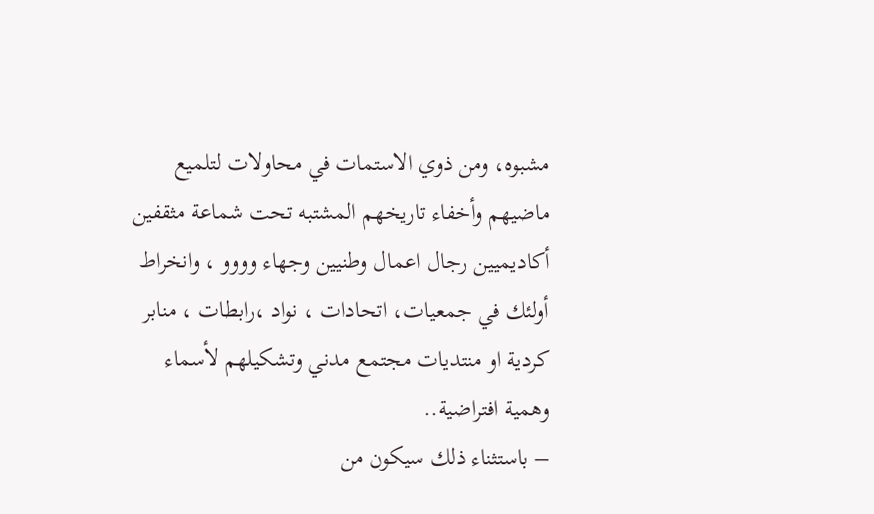مشبوه، ومن ذوي الاستمات في محاولات لتلميع ماضيهم وأخفاء تاريخهم المشتبه تحت شماعة مثقفين أكاديميين رجال اعمال وطنيين وجهاء وووو ، وانخراط أولئك في جمعيات، اتحادات ، نواد ،رابطات ، منابر كردية او منتديات مجتمع مدني وتشكيلهم لأسماء وهمية افتراضية..
– باستثناء ذلك سيكون من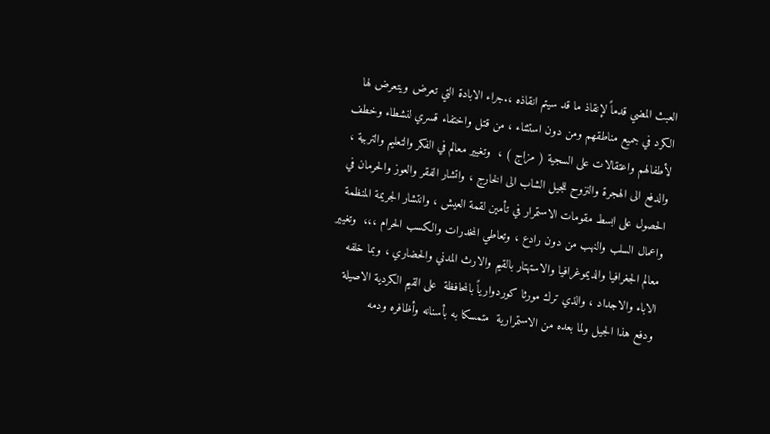العبث المضي قدماً لإنقاذ ما قد سيتم انقاذه ،.جراء الابادة التي تعرض ويتعرض لها الكرد في جميع مناطقهم ومن دون استثناء ، من قتل واختفاء قسري لنشطاء وخطف لأطفالهم واعتقالات على السجية ( مزاج ) ،  وتغيير معالم في الفكر والتعليم والتربية ، والدفع الى الهجرة والنزوح للجيل الشاب الى الخارج ، واتشار الفقر والعوز والحرمان في الحصول على ابسط مقومات الاستمرار في تأمين لقمة العيش ، وانتشار الجريمة المنظمة واعمال السلب والنهب من دون رادع ، وتعاطي المخدرات والكسب الحرام ،،،  وتغيير معالم الجغرافيا والديموغرافيا والاستهتار بالقيم والارث المدني والحضاري ، وبما خلفه الاباء والاجداد ، والذي ترك مورثا كوردوارياً بالمحافظة  على القيم الكردية الاصيلة  ودفع هذا الجيل ولما بعده من الاستمرارية  متمسكا به بأسنانه وأظافره ودمه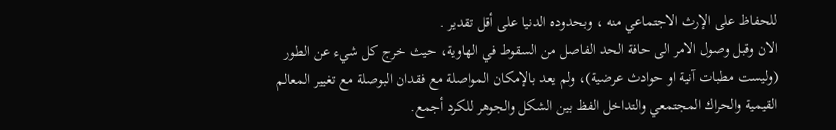للحفاظ على الإرث الاجتماعي منه ، وبحدوده الدنيا على أقل تقدير .
الان وقبل وصول الامر الى حافة الحد الفاصل من السقوط في الهاوية، حيث خرج كل شيء عن الطور (وليست مطبات آنية او حوادث عرضية)، ولم يعد بالإمكان المواصلة مع فقدان البوصلة مع تغيير المعالم القيمية والحراك المجتمعي والتداخل الفظ بين الشكل والجوهر للكرد أجمع.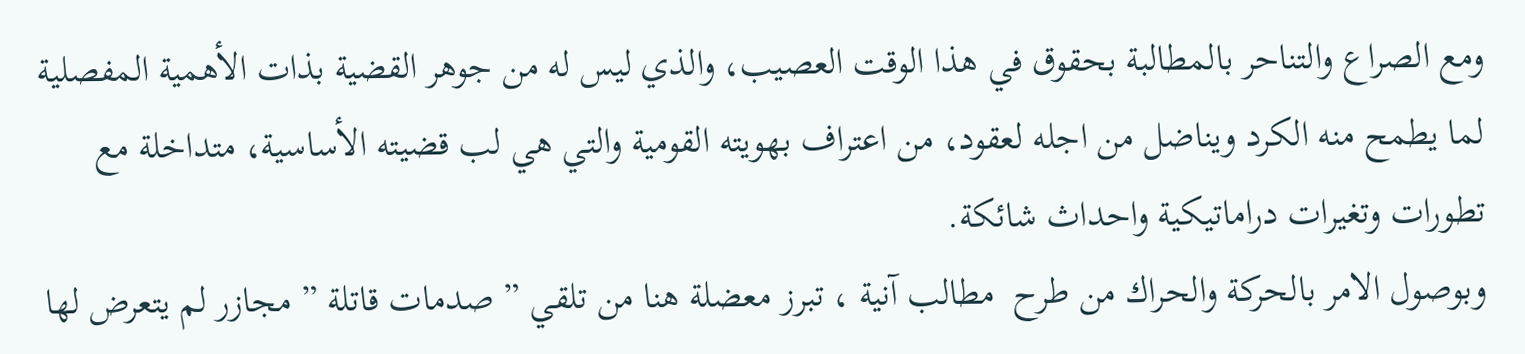ومع الصراع والتناحر بالمطالبة بحقوق في هذا الوقت العصيب، والذي ليس له من جوهر القضية بذات الأهمية المفصلية لما يطمح منه الكرد ويناضل من اجله لعقود، من اعتراف بهويته القومية والتي هي لب قضيته الأساسية، متداخلة مع تطورات وتغيرات دراماتيكية واحداث شائكة.
وبوصول الامر بالحركة والحراك من طرح  مطالب آنية ، تبرز معضلة هنا من تلقي ” صدمات قاتلة ” مجازر لم يتعرض لها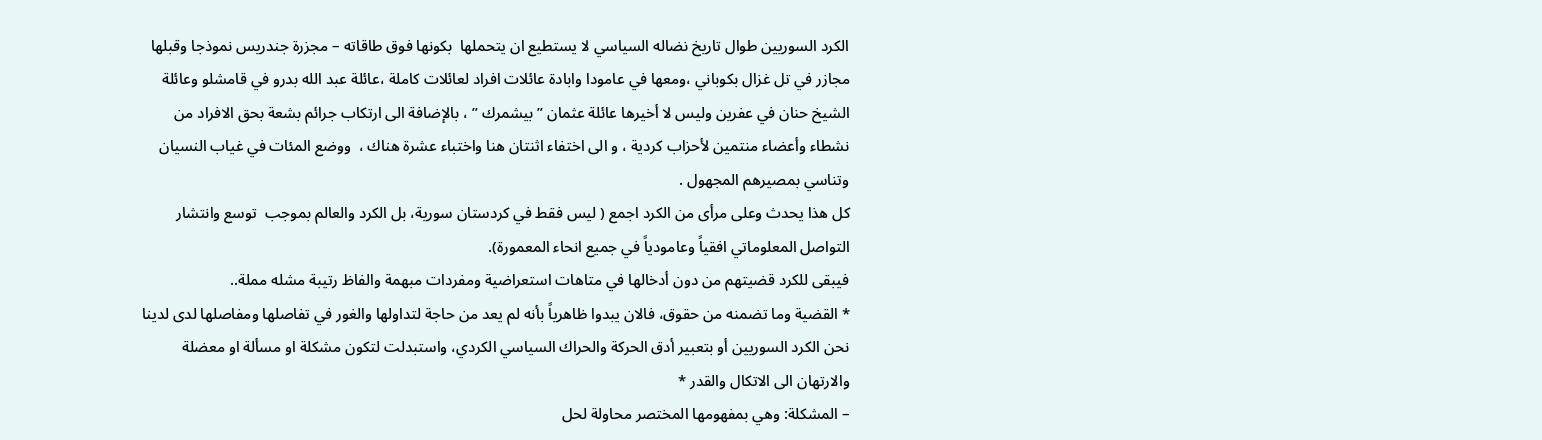الكرد السوريين طوال تاريخ نضاله السياسي لا يستطيع ان يتحملها  بكونها فوق طاقاته – مجزرة جندريس نموذجا وقبلها مجازر في تل غزال بكوباني ،ومعها في عامودا وابادة عائلات افراد لعائلات كاملة ،عائلة عبد الله بدرو في قامشلو وعائلة الشيخ حنان في عفرين وليس لا أخيرها عائلة عثمان ” بيشمرك ” ، بالإضافة الى ارتكاب جرائم بشعة بحق الافراد من نشطاء وأعضاء منتمين لأحزاب كردية ، و الى اختفاء اثنتان هنا واختباء عشرة هناك ،  ووضع المئات في غياب النسيان وتناسي بمصيرهم المجهول .
كل هذا يحدث وعلى مرأى من الكرد اجمع ( ليس فقط في كردستان سورية، بل الكرد والعالم بموجب  توسع وانتشار التواصل المعلوماتي افقياً وعامودياً في جميع انحاء المعمورة).
فيبقى للكرد قضيتهم من دون أدخالها في متاهات استعراضية ومفردات مبهمة والفاظ رتيبة مشله مملة..
* القضية وما تضمنه من حقوق، فالان يبدوا ظاهرياً بأنه لم يعد من حاجة لتداولها والغور في تفاصلها ومفاصلها لدى لدينا نحن الكرد السوريين أو بتعبير أدق الحركة والحراك السياسي الكردي، واستبدلت لتكون مشكلة او مسألة او معضلة والارتهان الى الاتكال والقدر *
– المشكلة: وهي بمفهومها المختصر محاولة لحل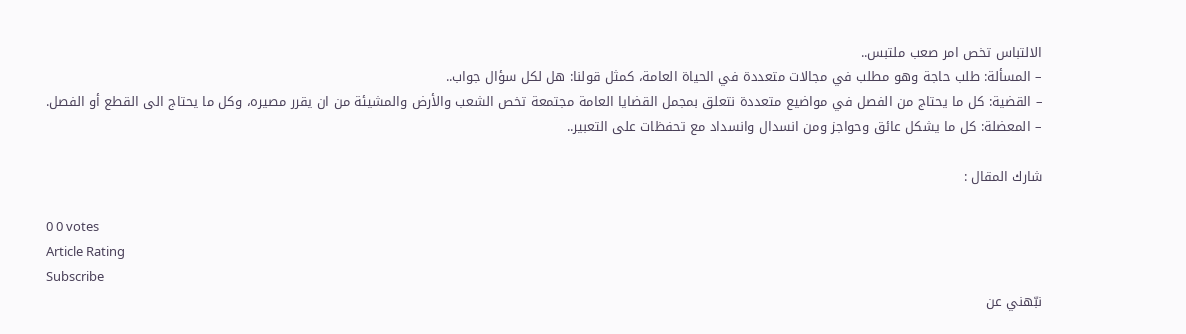الالتباس تخص امر صعب ملتبس..
– المسألة: طلب حاجة وهو مطلب في مجالات متعددة في الحياة العامة، كمثل قولنا: هل لكل سؤال جواب..
– القضية: كل ما يحتاج من الفصل في مواضيع متعددة نتعلق بمجمل القضايا العامة مجتمعة تخص الشعب والأرض والمشيئة من ان يقرر مصيره، وكل ما يحتاج الى القطع أو الفصل.
– المعضلة: كل ما يشكل عائق وحواجز ومن انسدال وانسداد مع تحفظات على التعبير..

شارك المقال :

0 0 votes
Article Rating
Subscribe
نبّهني عن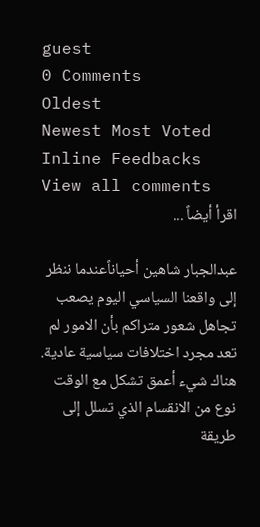guest
0 Comments
Oldest
Newest Most Voted
Inline Feedbacks
View all comments
اقرأ أيضاً ...

عبدالجبار شاهين أحياناًعندما ننظر إلى واقعنا السياسي اليوم يصعب تجاهل شعور متراكم بأن الامور لم تعد مجرد اختلافات سياسية عادية. هناك شيء أعمق تشكل مع الوقت نوع من الانقسام الذي تسلل إلى طريقة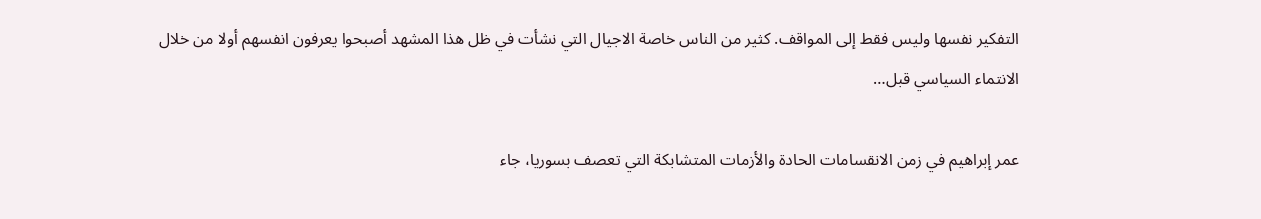التفكير نفسها وليس فقط إلى المواقف. كثير من الناس خاصة الاجيال التي نشأت في ظل هذا المشهد أصبحوا يعرفون انفسهم أولا من خلال الانتماء السياسي قبل…

عمر إبراهيم في زمن الانقسامات الحادة والأزمات المتشابكة التي تعصف بسوريا، جاء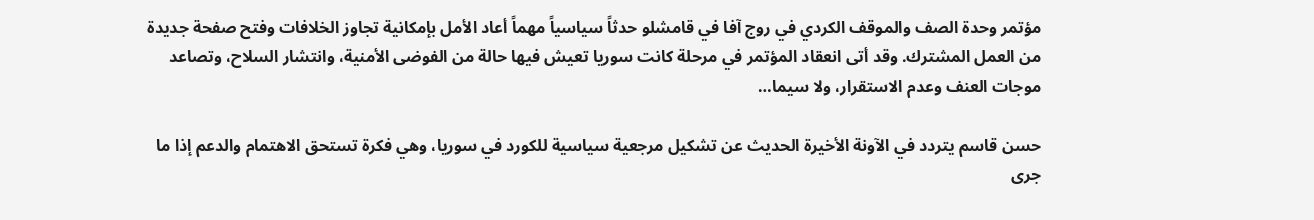مؤتمر وحدة الصف والموقف الكردي في روج آفا في قامشلو حدثاً سياسياً مهماً أعاد الأمل بإمكانية تجاوز الخلافات وفتح صفحة جديدة من العمل المشترك. وقد أتى انعقاد المؤتمر في مرحلة كانت سوريا تعيش فيها حالة من الفوضى الأمنية، وانتشار السلاح، وتصاعد موجات العنف وعدم الاستقرار، ولا سيما…

حسن قاسم يتردد في الآونة الأخيرة الحديث عن تشكيل مرجعية سياسية للكورد في سوريا، وهي فكرة تستحق الاهتمام والدعم إذا ما جرى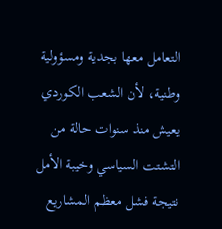التعامل معها بجدية ومسؤولية وطنية، لأن الشعب الكوردي يعيش منذ سنوات حالة من التشتت السياسي وخيبة الأمل نتيجة فشل معظم المشاريع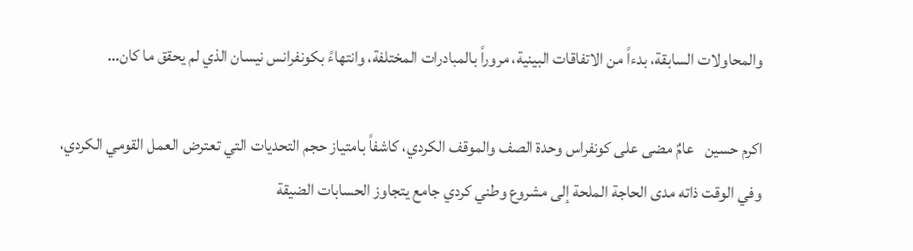والمحاولات السابقة، بدءاً من الاتفاقات البينية، مروراً بالمبادرات المختلفة، وانتهاءً بكونفرانس نيسان الذي لم يحقق ما كان…

اكرم حسين   عامٌ مضى على كونفراس وحدة الصف والموقف الكردي، كاشفاً بامتياز حجم التحديات التي تعترض العمل القومي الكردي، وفي الوقت ذاته مدى الحاجة الملحة إلى مشروع وطني كردي جامع يتجاوز الحسابات الضيقة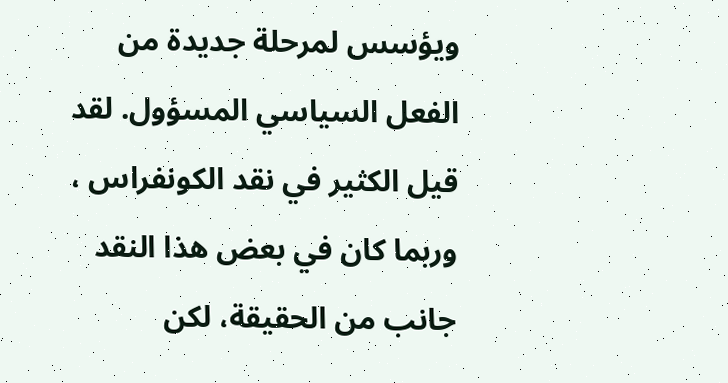ويؤسس لمرحلة جديدة من الفعل السياسي المسؤول. لقد قيل الكثير في نقد الكونفراس ، وربما كان في بعض هذا النقد جانب من الحقيقة، لكن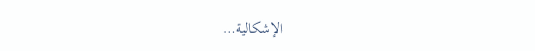الإشكالية…